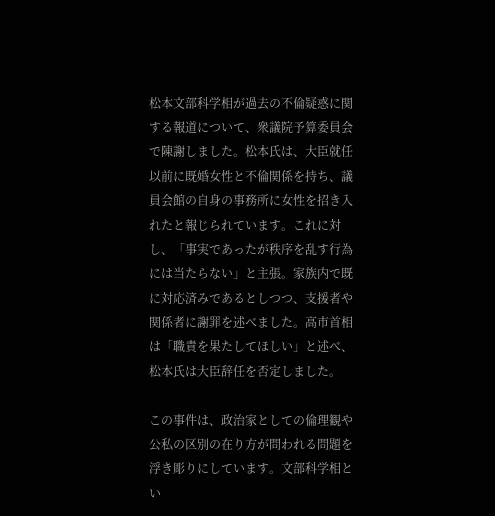松本文部科学相が過去の不倫疑惑に関する報道について、衆議院予算委員会で陳謝しました。松本氏は、大臣就任以前に既婚女性と不倫関係を持ち、議員会館の自身の事務所に女性を招き入れたと報じられています。これに対し、「事実であったが秩序を乱す行為には当たらない」と主張。家族内で既に対応済みであるとしつつ、支援者や関係者に謝罪を述べました。高市首相は「職責を果たしてほしい」と述べ、松本氏は大臣辞任を否定しました。

この事件は、政治家としての倫理観や公私の区別の在り方が問われる問題を浮き彫りにしています。文部科学相とい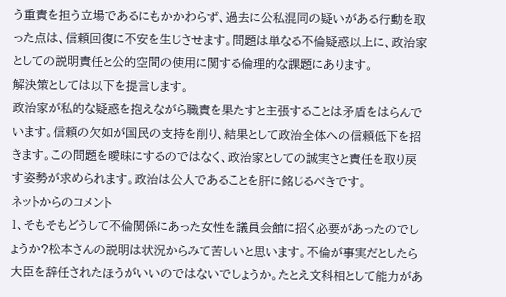う重責を担う立場であるにもかかわらず、過去に公私混同の疑いがある行動を取った点は、信頼回復に不安を生じさせます。問題は単なる不倫疑惑以上に、政治家としての説明責任と公的空間の使用に関する倫理的な課題にあります。
解決策としては以下を提言します。
政治家が私的な疑惑を抱えながら職責を果たすと主張することは矛盾をはらんでいます。信頼の欠如が国民の支持を削り、結果として政治全体への信頼低下を招きます。この問題を曖昧にするのではなく、政治家としての誠実さと責任を取り戻す姿勢が求められます。政治は公人であることを肝に銘じるべきです。
ネットからのコメント
1、そもそもどうして不倫関係にあった女性を議員会館に招く必要があったのでしょうか?松本さんの説明は状況からみて苦しいと思います。不倫が事実だとしたら大臣を辞任されたほうがいいのではないでしょうか。たとえ文科相として能力があ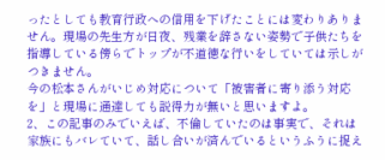ったとしても教育行政への信用を下げたことには変わりありません。現場の先生方が日夜、残業を辞さない姿勢で子供たちを指導している傍らでトップが不道徳な行いをしていては示しがつきません。
今の松本さんがいじめ対応について「被害者に寄り添う対応を」と現場に通達しても説得力が無いと思いますよ。
2、この記事のみでいえば、不倫していたのは事実で、それは家族にもバレていて、話し合いが済んでいるというふうに捉え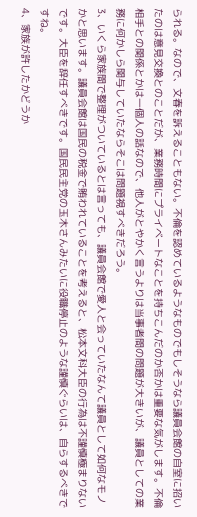られる。なので、文春を訴えることもない。不倫を認めているようなものでもしそうなら議員会館の自室に招いたのは意見交換とのことだが、業務時間にプライベートなことを持ちこんだのか否かは重要な気がします。不倫相手との関係とかは一個人の話なので、他人がとやかく言うよりは当事者間の問題が大きいが、議員としての業務に何かしら関与していたならそこは問題視すべきだろう。
3、いくら家族間で整理がついているとは言っても、議員会館で愛人と会っていたなんて議員として如何なモノかと思います。議員会館は国民の税金で賄われていることを考えると、松本文科大臣の行為は不謹慎極まりないです。大臣を辞任すべきです。国民民主党の玉木さんみたいに役職停止のような謹慎ぐらいは、自らするべきですね。
4、家族が許したかどうか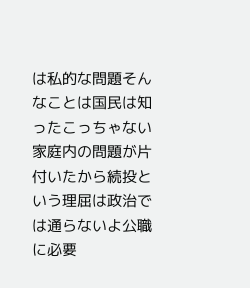は私的な問題そんなことは国民は知ったこっちゃない家庭内の問題が片付いたから続投という理屈は政治では通らないよ公職に必要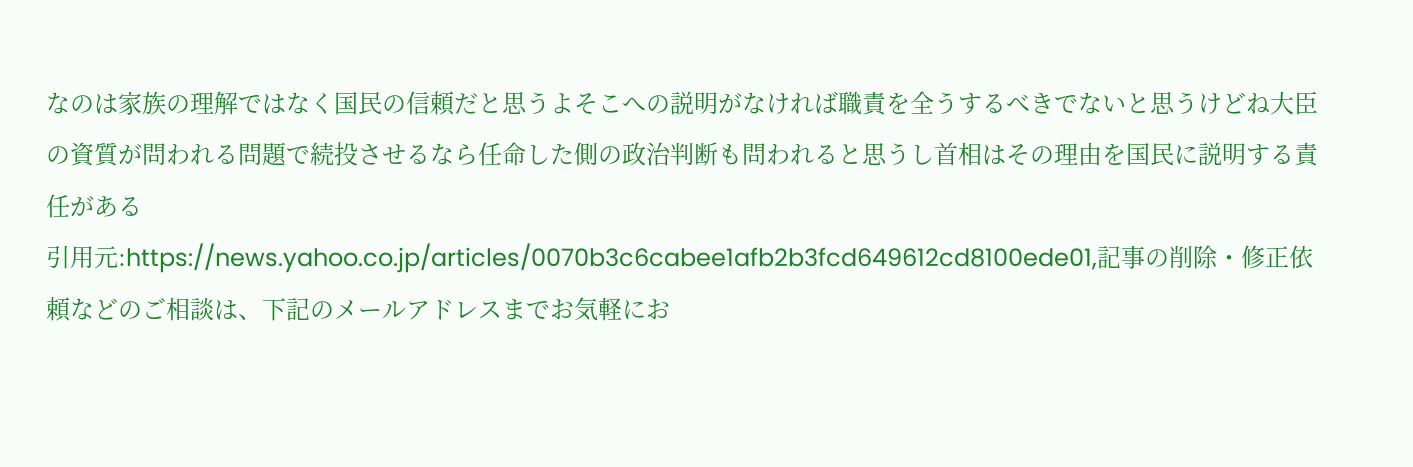なのは家族の理解ではなく国民の信頼だと思うよそこへの説明がなければ職責を全うするべきでないと思うけどね大臣の資質が問われる問題で続投させるなら任命した側の政治判断も問われると思うし首相はその理由を国民に説明する責任がある
引用元:https://news.yahoo.co.jp/articles/0070b3c6cabee1afb2b3fcd649612cd8100ede01,記事の削除・修正依頼などのご相談は、下記のメールアドレスまでお気軽にお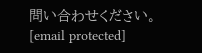問い合わせください。[email protected]